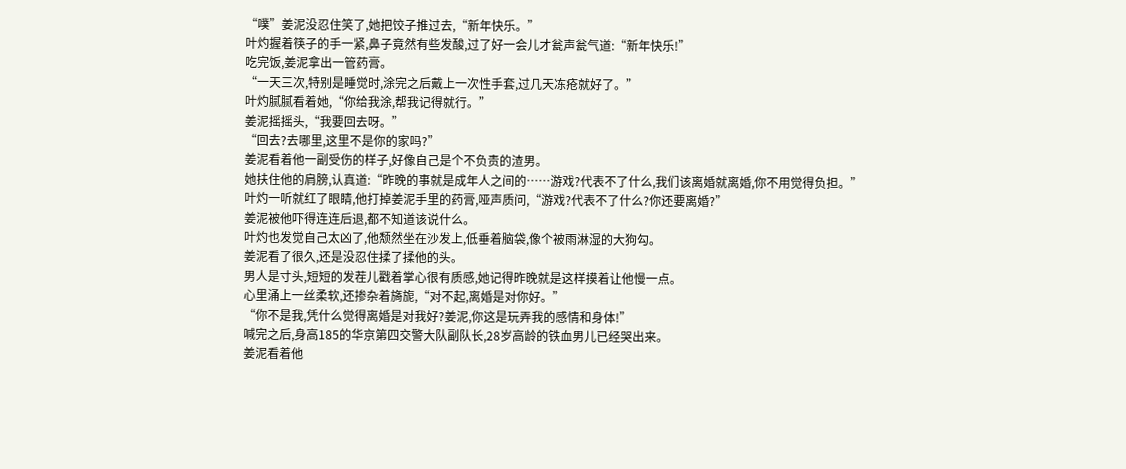“噗”姜泥没忍住笑了,她把饺子推过去,“新年快乐。”
叶灼握着筷子的手一紧,鼻子竟然有些发酸,过了好一会儿才瓮声瓮气道:“新年快乐!”
吃完饭,姜泥拿出一管药膏。
“一天三次,特别是睡觉时,涂完之后戴上一次性手套,过几天冻疮就好了。”
叶灼腻腻看着她,“你给我涂,帮我记得就行。”
姜泥摇摇头,“我要回去呀。”
“回去?去哪里,这里不是你的家吗?”
姜泥看着他一副受伤的样子,好像自己是个不负责的渣男。
她扶住他的肩膀,认真道:“昨晚的事就是成年人之间的……游戏?代表不了什么,我们该离婚就离婚,你不用觉得负担。”
叶灼一听就红了眼睛,他打掉姜泥手里的药膏,哑声质问,“游戏?代表不了什么?你还要离婚?”
姜泥被他吓得连连后退,都不知道该说什么。
叶灼也发觉自己太凶了,他颓然坐在沙发上,低垂着脑袋,像个被雨淋湿的大狗勾。
姜泥看了很久,还是没忍住揉了揉他的头。
男人是寸头,短短的发茬儿戳着掌心很有质感,她记得昨晚就是这样摸着让他慢一点。
心里涌上一丝柔软,还掺杂着旖旎,“对不起,离婚是对你好。”
“你不是我,凭什么觉得离婚是对我好?姜泥,你这是玩弄我的感情和身体!”
喊完之后,身高185的华京第四交警大队副队长,28岁高龄的铁血男儿已经哭出来。
姜泥看着他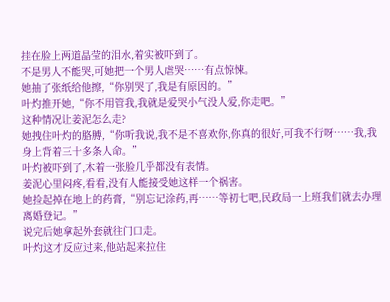挂在脸上两道晶莹的泪水,着实被吓到了。
不是男人不能哭,可她把一个男人虐哭……有点惊悚。
她抽了张纸给他擦,“你别哭了,我是有原因的。”
叶灼推开她,“你不用管我,我就是爱哭小气没人爱,你走吧。”
这种情况让姜泥怎么走?
她拽住叶灼的胳膊,“你听我说,我不是不喜欢你,你真的很好,可我不行呀……我,我身上背着三十多条人命。”
叶灼被吓到了,木着一张脸几乎都没有表情。
姜泥心里闷疼,看看,没有人能接受她这样一个祸害。
她捡起掉在地上的药膏,“别忘记涂药,再……等初七吧,民政局一上班我们就去办理离婚登记。”
说完后她拿起外套就往门口走。
叶灼这才反应过来,他站起来拉住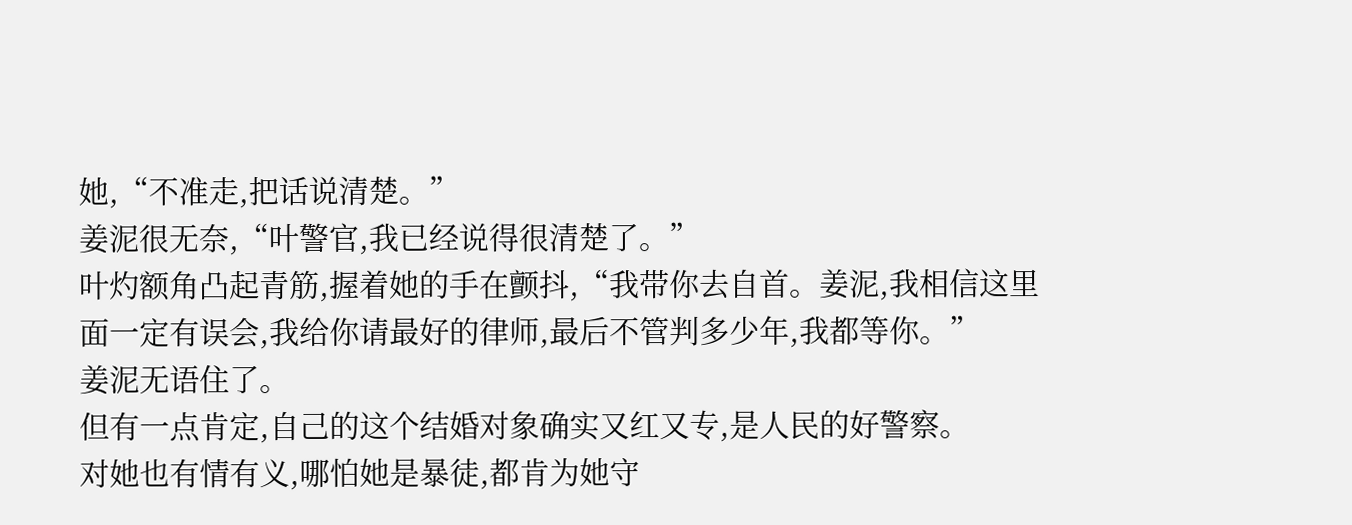她,“不准走,把话说清楚。”
姜泥很无奈,“叶警官,我已经说得很清楚了。”
叶灼额角凸起青筋,握着她的手在颤抖,“我带你去自首。姜泥,我相信这里面一定有误会,我给你请最好的律师,最后不管判多少年,我都等你。”
姜泥无语住了。
但有一点肯定,自己的这个结婚对象确实又红又专,是人民的好警察。
对她也有情有义,哪怕她是暴徒,都肯为她守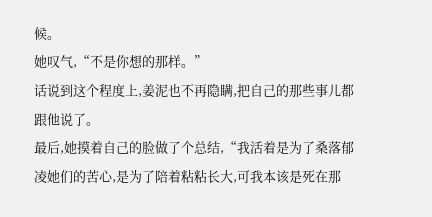候。
她叹气,“不是你想的那样。”
话说到这个程度上,姜泥也不再隐瞒,把自己的那些事儿都跟他说了。
最后,她摸着自己的脸做了个总结,“我活着是为了桑落郁凌她们的苦心,是为了陪着粘粘长大,可我本该是死在那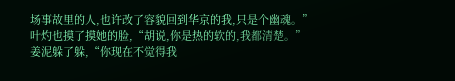场事故里的人,也许改了容貌回到华京的我,只是个幽魂。”
叶灼也摸了摸她的脸,“胡说,你是热的软的,我都清楚。”
姜泥躲了躲,“你现在不觉得我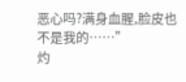恶心吗?满身血腥,脸皮也不是我的……”
灼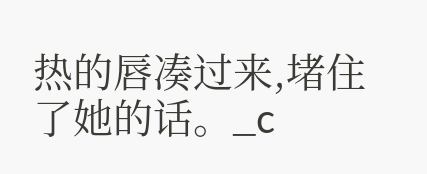热的唇凑过来,堵住了她的话。_c